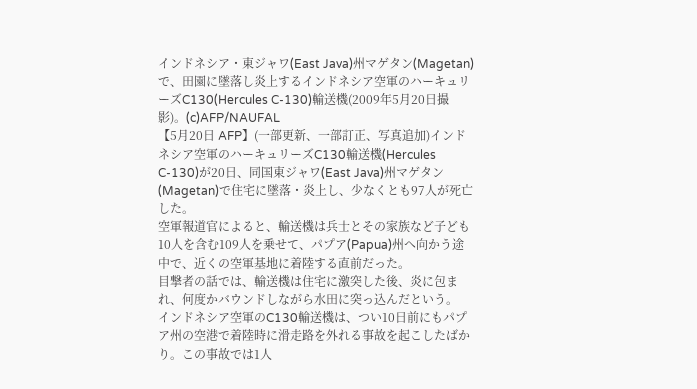インドネシア・東ジャワ(East Java)州マゲタン(Magetan)で、田園に墜落し炎上するインドネシア空軍のハーキュリーズC130(Hercules C-130)輸送機(2009年5月20日撮影)。(c)AFP/NAUFAL
【5月20日 AFP】(一部更新、一部訂正、写真追加)インドネシア空軍のハーキュリーズC130輸送機(Hercules C-130)が20日、同国東ジャワ(East Java)州マゲタン(Magetan)で住宅に墜落・炎上し、少なくとも97人が死亡した。
空軍報道官によると、輸送機は兵士とその家族など子ども10人を含む109人を乗せて、パプア(Papua)州へ向かう途中で、近くの空軍基地に着陸する直前だった。
目撃者の話では、輸送機は住宅に激突した後、炎に包まれ、何度かバウンドしながら水田に突っ込んだという。
インドネシア空軍のC130輸送機は、つい10日前にもパプア州の空港で着陸時に滑走路を外れる事故を起こしたばかり。この事故では1人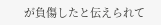が負傷したと伝えられて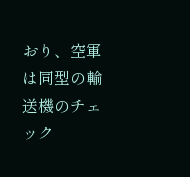おり、空軍は同型の輸送機のチェック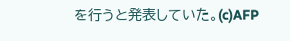を行うと発表していた。(c)AFP